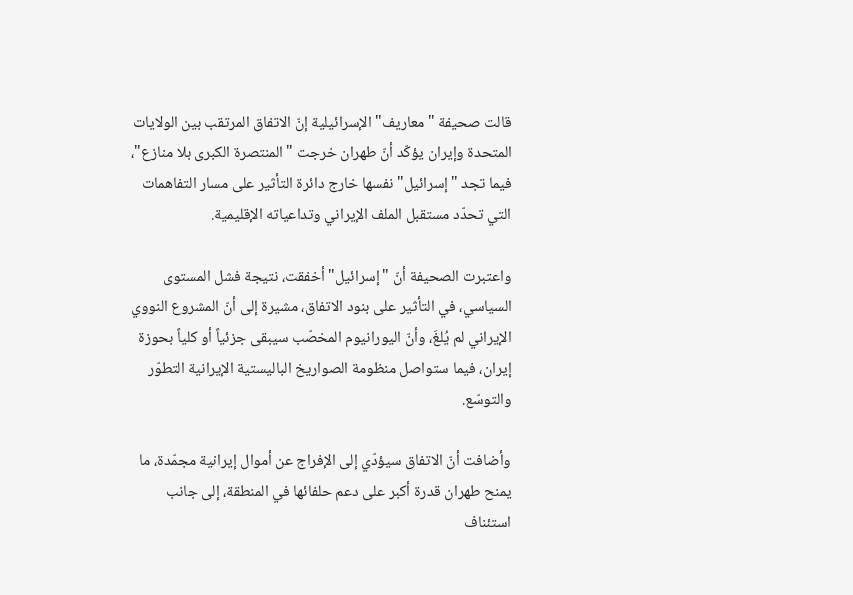قالت صحيفة "معاريف" الإسرائيلية إنّ الاتفاق المرتقب بين الولايات المتحدة وإيران يؤكّد أنّ طهران خرجت "المنتصرة الكبرى بلا منازع"، فيما تجد "إسرائيل" نفسها خارج دائرة التأثير على مسار التفاهمات التي تحدّد مستقبل الملف الإيراني وتداعياته الإقليمية.

واعتبرت الصحيفة أنّ "إسرائيل" أخفقت، نتيجة فشل المستوى السياسي، في التأثير على بنود الاتفاق، مشيرة إلى أنّ المشروع النووي الإيراني لم يُلغَ، وأنّ اليورانيوم المخصّب سيبقى جزئياً أو كلياً بحوزة إيران، فيما ستواصل منظومة الصواريخ الباليستية الإيرانية التطوّر والتوسّع.

وأضافت أنّ الاتفاق سيؤدّي إلى الإفراج عن أموال إيرانية مجمّدة، ما يمنح طهران قدرة أكبر على دعم حلفائها في المنطقة، إلى جانب استئناف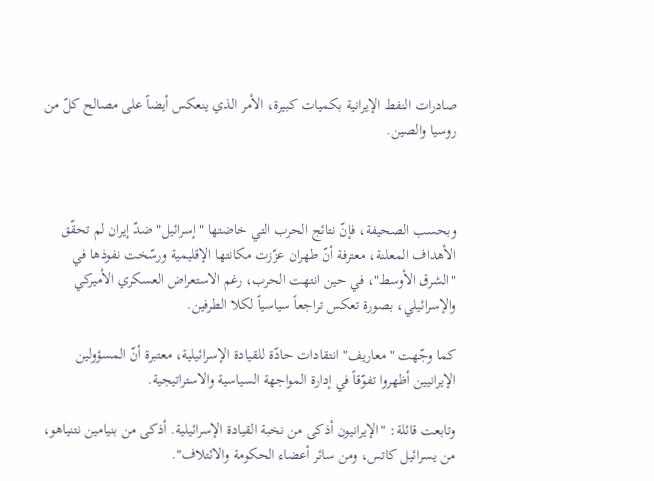صادرات النفط الإيرانية بكميات كبيرة، الأمر الذي ينعكس أيضاً على مصالح كلّ من روسيا والصين.



وبحسب الصحيفة، فإنّ نتائج الحرب التي خاضتها "إسرائيل" ضدّ إيران لم تحقّق الأهداف المعلنة، معترفة أنّ طهران عزّزت مكانتها الإقليمية ورسّخت نفوذها في "الشرق الأوسط"، في حين انتهت الحرب، رغم الاستعراض العسكري الأميركي والإسرائيلي، بصورة تعكس تراجعاً سياسياً لكلا الطرفين.

كما وجّهت "معاريف" انتقادات حادّة للقيادة الإسرائيلية، معتبرة أنّ المسؤولين الإيرانيين أظهروا تفوّقاً في إدارة المواجهة السياسية والاستراتيجية.

وتابعت قائلة: "الإيرانيون أذكى من نخبة القيادة الإسرائيلية. أذكى من بنيامين نتنياهو، من يسرائيل كاتس، ومن سائر أعضاء الحكومة والائتلاف".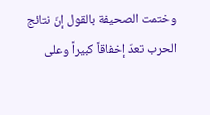وختمت الصحيفة بالقول إنّ نتائج الحرب تعدّ إخفاقاً كبيراً وعلى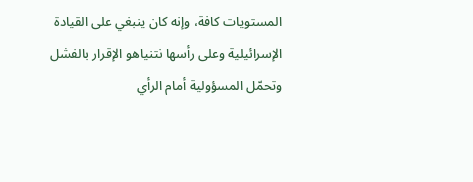المستويات كافة، وإنه كان ينبغي على القيادة الإسرائيلية وعلى رأسها نتنياهو الإقرار بالفشل وتحمّل المسؤولية أمام الرأي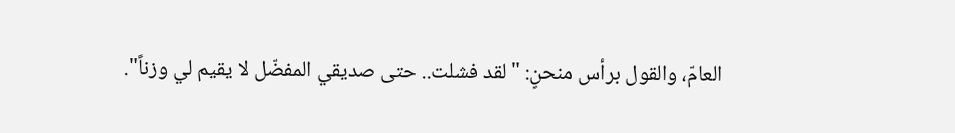العامّ، والقول برأس منحنٍ: "لقد فشلت.. حتى صديقي المفضّل لا يقيم لي وزناً".